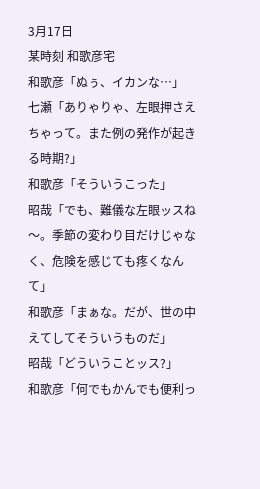3月17日
某時刻 和歌彦宅
和歌彦「ぬぅ、イカンな…」
七瀬「ありゃりゃ、左眼押さえちゃって。また例の発作が起きる時期?」
和歌彦「そういうこった」
昭哉「でも、難儀な左眼ッスね〜。季節の変わり目だけじゃなく、危険を感じても疼くなんて」
和歌彦「まぁな。だが、世の中えてしてそういうものだ」
昭哉「どういうことッス?」
和歌彦「何でもかんでも便利っ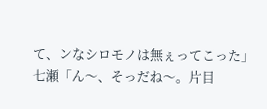て、ンなシロモノは無ぇってこった」
七瀬「ん〜、そっだね〜。片目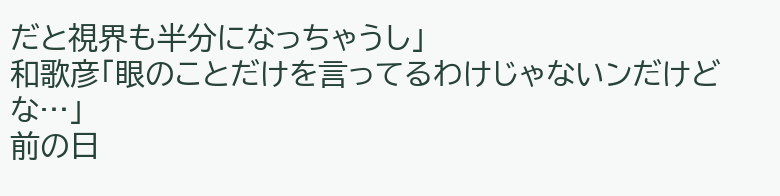だと視界も半分になっちゃうし」
和歌彦「眼のことだけを言ってるわけじゃないンだけどな…」
前の日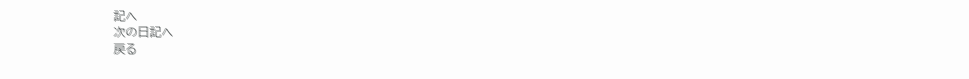記へ
次の日記へ
戻る